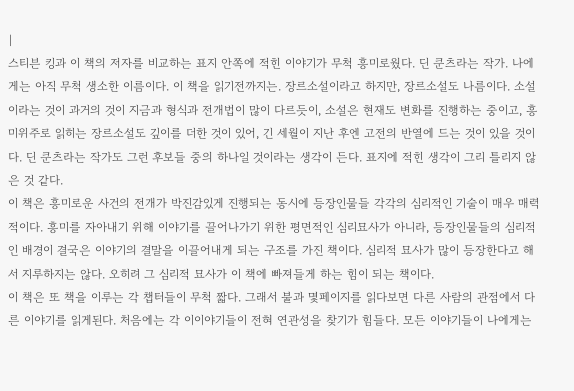|
스티븐 킹과 이 책의 저자를 비교하는 표지 안쪽에 적힌 이야기가 무척 흥미로웠다. 딘 쿤츠라는 작가. 나에게는 아직 무척 생소한 이름이다. 이 책을 읽기전까지는. 장르소설이라고 하지만, 장르소설도 나름이다. 소설이라는 것이 과거의 것이 지금과 형식과 전개법이 많이 다르듯이, 소설은 현재도 변화를 진행하는 중이고, 흥미위주로 읽히는 장르소설도 깊이를 더한 것이 있어, 긴 세월이 지난 후엔 고전의 반열에 드는 것이 있을 것이다. 딘 쿤츠라는 작가도 그런 후보들 중의 하나일 것이라는 생각이 든다. 표지에 적힌 생각이 그리 틀리지 않은 것 같다.
이 책은 흥미로운 사건의 전개가 박진감있게 진행되는 동시에 등장인물들 각각의 심리적인 기술이 매우 매력적이다. 흥미를 자아내기 위해 이야기를 끌어나가기 위한 평면적인 심리묘사가 아니라, 등장인물들의 심리적인 배경이 결국은 이야기의 결말을 이끌어내게 되는 구조를 가진 책이다. 심리적 묘사가 많이 등장한다고 해서 지루하지는 않다. 오히려 그 심리적 묘사가 이 책에 빠져들게 하는 힘이 되는 책이다.
이 책은 또 책을 이루는 각 챕터들이 무척 짧다. 그래서 불과 몇페이지를 읽다보면 다른 사람의 관점에서 다른 이야기를 읽게된다. 처음에는 각 이이야기들이 전혀 연관성을 찾기가 힘들다. 모든 이야기들이 나에게는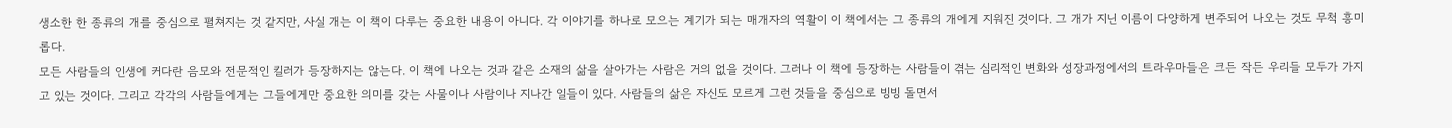생소한 한 종류의 개를 중심으로 펼쳐지는 것 같지만, 사실 개는 이 책이 다루는 중요한 내용이 아니다. 각 이야기를 하나로 모으는 계기가 되는 매개자의 역활이 이 책에서는 그 종류의 개에게 지워진 것이다. 그 개가 지닌 이름이 다양하게 변주되어 나오는 것도 무척 흥미롭다.
모든 사람들의 인생에 커다란 음모와 전문적인 킬러가 등장하지는 않는다. 이 책에 나오는 것과 같은 소재의 삶을 살아가는 사람은 거의 없을 것이다. 그러나 이 책에 등장하는 사람들이 겪는 심리적인 변화와 성장과정에서의 트라우마들은 크든 작든 우리들 모두가 가지고 있는 것이다. 그리고 각각의 사람들에게는 그들에게만 중요한 의미를 갖는 사물이나 사람이나 지나간 일들이 있다. 사람들의 삶은 자신도 모르게 그런 것들을 중심으로 빙빙 돌면서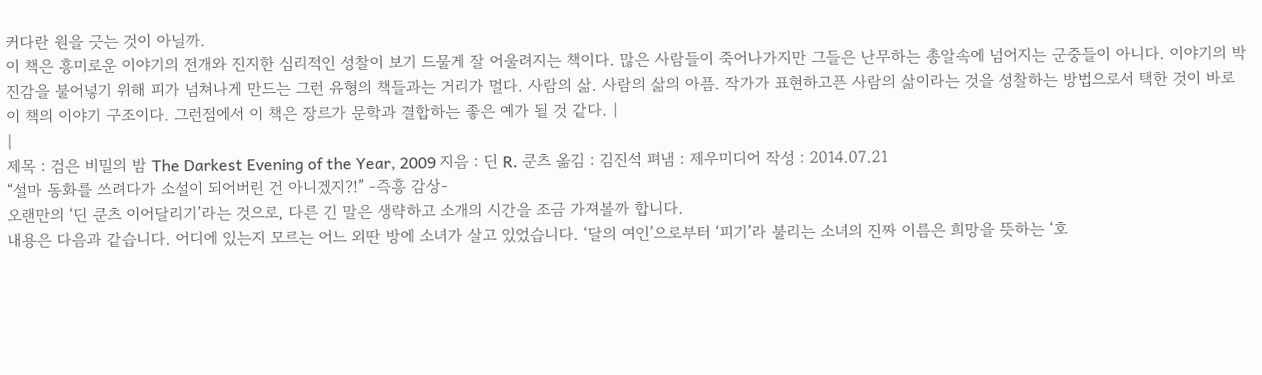커다란 원을 긋는 것이 아닐까.
이 책은 흥미로운 이야기의 전개와 진지한 심리적인 성찰이 보기 드물게 잘 어울려지는 책이다. 많은 사람들이 죽어나가지만 그들은 난무하는 총알속에 넘어지는 군중들이 아니다. 이야기의 박진감을 불어넣기 위해 피가 넘쳐나게 만드는 그런 유형의 책들과는 거리가 멀다. 사람의 삶. 사람의 삶의 아픔. 작가가 표현하고픈 사람의 삶이라는 것을 성찰하는 방법으로서 택한 것이 바로 이 책의 이야기 구조이다. 그런점에서 이 책은 장르가 문학과 결합하는 좋은 예가 될 것 같다. |
|
제목 : 검은 비밀의 밤 The Darkest Evening of the Year, 2009 지음 : 딘 R. 쿤츠 옮김 : 김진석 펴냄 : 제우미디어 작성 : 2014.07.21
“설마 동화를 쓰려다가 소설이 되어버린 건 아니겠지?!” -즉흥 감상-
오랜만의 ‘딘 쿤츠 이어달리기’라는 것으로, 다른 긴 말은 생략하고 소개의 시간을 조금 가져볼까 합니다.
내용은 다음과 같습니다. 어디에 있는지 모르는 어느 외딴 방에 소녀가 살고 있었습니다. ‘달의 여인’으로부터 ‘피기’라 불리는 소녀의 진짜 이름은 희망을 뜻하는 ‘호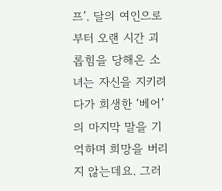프’. 달의 여인으로부터 오랜 시간 괴롭힘을 당해온 소녀는 자신을 지키려다가 희생한 ‘베어’의 마지막 말을 기억하며 희망을 버리지 않는데요. 그러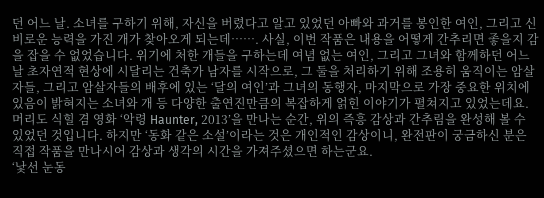던 어느 날. 소녀를 구하기 위해, 자신을 버렸다고 알고 있었던 아빠와 과거를 봉인한 여인, 그리고 신비로운 능력을 가진 개가 찾아오게 되는데……. 사실, 이번 작품은 내용을 어떻게 간추리면 좋을지 감을 잡을 수 없었습니다. 위기에 처한 개들을 구하는데 여념 없는 여인, 그리고 그녀와 함께하던 어느 날 초자연적 현상에 시달리는 건축가 남자를 시작으로, 그 둘을 처리하기 위해 조용히 움직이는 암살자들, 그리고 암살자들의 배후에 있는 ‘달의 여인’과 그녀의 동행자, 마지막으로 가장 중요한 위치에 있음이 밝혀지는 소녀와 개 등 다양한 출연진만큼의 복잡하게 얽힌 이야기가 펼쳐지고 있었는데요. 머리도 식힐 겸 영화 ‘악령 Haunter, 2013’을 만나는 순간, 위의 즉흥 감상과 간추림을 완성해 볼 수 있었던 것입니다. 하지만 ‘동화 같은 소설’이라는 것은 개인적인 감상이니, 완전판이 궁금하신 분은 직접 작품을 만나시어 감상과 생각의 시간을 가져주셨으면 하는군요.
‘낯선 눈동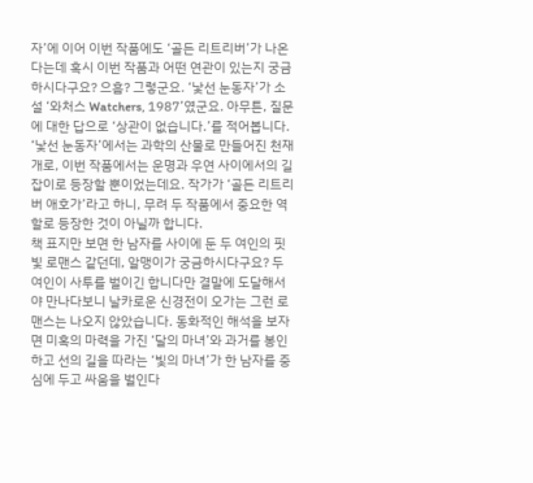자’에 이어 이번 작품에도 ‘골든 리트리버’가 나온다는데 혹시 이번 작품과 어떤 연관이 있는지 궁금하시다구요? 으흠? 그렇군요. ‘낯선 눈동자’가 소설 ‘와처스 Watchers, 1987’였군요. 아무튼, 질문에 대한 답으로 ‘상관이 없습니다.’를 적어봅니다. ‘낯선 눈동자’에서는 과학의 산물로 만들어진 천재 개로, 이번 작품에서는 운명과 우연 사이에서의 길잡이로 등장할 뿐이었는데요. 작가가 ‘골든 리트리버 애호가’라고 하니, 무려 두 작품에서 중요한 역할로 등장한 것이 아닐까 합니다.
책 표지만 보면 한 남자를 사이에 둔 두 여인의 핏빛 로맨스 같던데, 알맹이가 궁금하시다구요? 두 여인이 사투를 벌이긴 합니다만 결말에 도달해서야 만나다보니 날카로운 신경전이 오가는 그런 로맨스는 나오지 않았습니다. 동화적인 해석을 보자면 미혹의 마력을 가진 ‘달의 마녀’와 과거를 봉인하고 선의 길을 따라는 ‘빛의 마녀’가 한 남자를 중심에 두고 싸움을 벌인다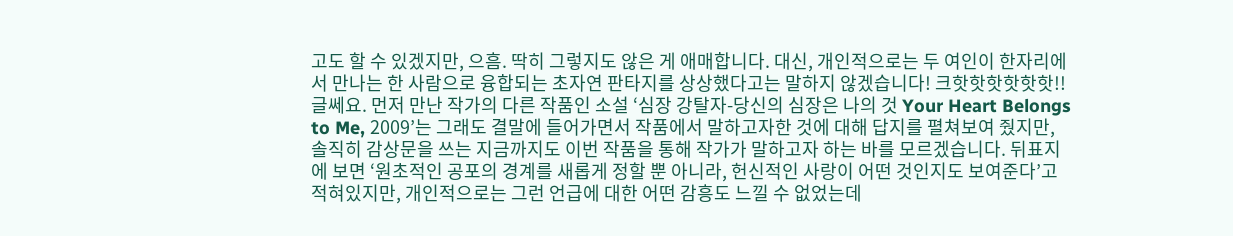고도 할 수 있겠지만, 으흠. 딱히 그렇지도 않은 게 애매합니다. 대신, 개인적으로는 두 여인이 한자리에서 만나는 한 사람으로 융합되는 초자연 판타지를 상상했다고는 말하지 않겠습니다! 크핫핫핫핫핫핫!!
글쎄요. 먼저 만난 작가의 다른 작품인 소설 ‘심장 강탈자-당신의 심장은 나의 것 Your Heart Belongs to Me, 2009’는 그래도 결말에 들어가면서 작품에서 말하고자한 것에 대해 답지를 펼쳐보여 줬지만, 솔직히 감상문을 쓰는 지금까지도 이번 작품을 통해 작가가 말하고자 하는 바를 모르겠습니다. 뒤표지에 보면 ‘원초적인 공포의 경계를 새롭게 정할 뿐 아니라, 헌신적인 사랑이 어떤 것인지도 보여준다’고 적혀있지만, 개인적으로는 그런 언급에 대한 어떤 감흥도 느낄 수 없었는데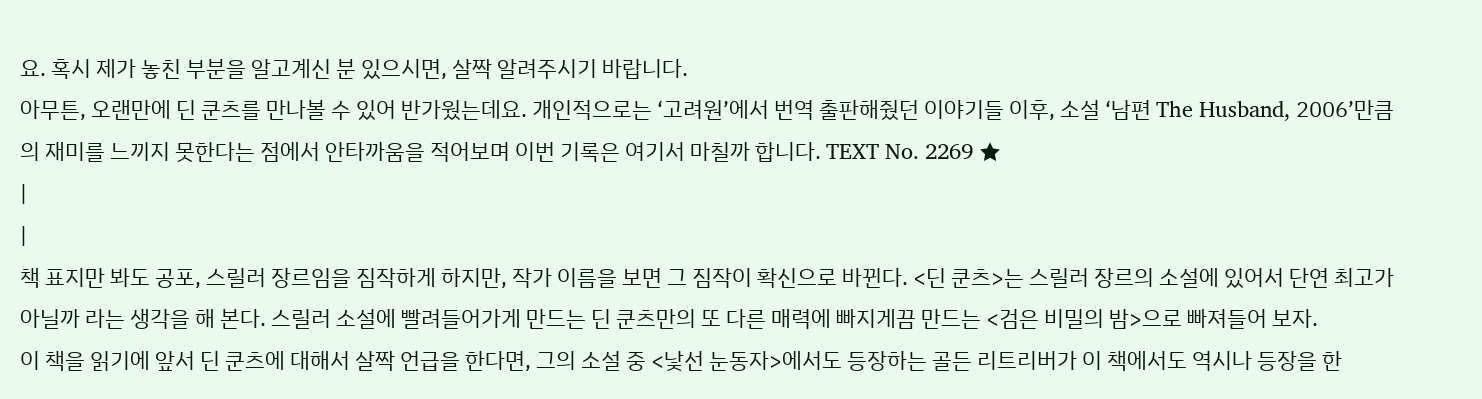요. 혹시 제가 놓친 부분을 알고계신 분 있으시면, 살짝 알려주시기 바랍니다.
아무튼, 오랜만에 딘 쿤츠를 만나볼 수 있어 반가웠는데요. 개인적으로는 ‘고려원’에서 번역 출판해줬던 이야기들 이후, 소설 ‘남편 The Husband, 2006’만큼의 재미를 느끼지 못한다는 점에서 안타까움을 적어보며 이번 기록은 여기서 마칠까 합니다. TEXT No. 2269 ★
|
|
책 표지만 봐도 공포, 스릴러 장르임을 짐작하게 하지만, 작가 이름을 보면 그 짐작이 확신으로 바뀐다. <딘 쿤츠>는 스릴러 장르의 소설에 있어서 단연 최고가 아닐까 라는 생각을 해 본다. 스릴러 소설에 빨려들어가게 만드는 딘 쿤츠만의 또 다른 매력에 빠지게끔 만드는 <검은 비밀의 밤>으로 빠져들어 보자.
이 책을 읽기에 앞서 딘 쿤츠에 대해서 살짝 언급을 한다면, 그의 소설 중 <낯선 눈동자>에서도 등장하는 골든 리트리버가 이 책에서도 역시나 등장을 한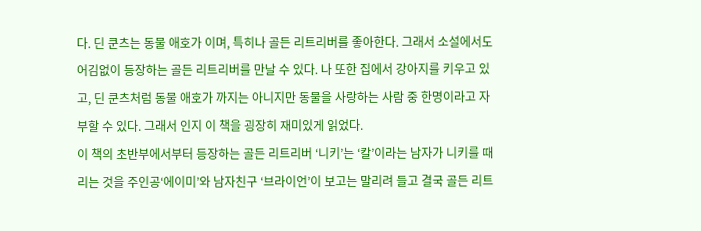다. 딘 쿤츠는 동물 애호가 이며, 특히나 골든 리트리버를 좋아한다. 그래서 소설에서도 어김없이 등장하는 골든 리트리버를 만날 수 있다. 나 또한 집에서 강아지를 키우고 있고, 딘 쿤츠처럼 동물 애호가 까지는 아니지만 동물을 사랑하는 사람 중 한명이라고 자부할 수 있다. 그래서 인지 이 책을 굉장히 재미있게 읽었다.
이 책의 초반부에서부터 등장하는 골든 리트리버 ‘니키’는 ‘칼’이라는 남자가 니키를 때리는 것을 주인공‘에이미’와 남자친구 ‘브라이언’이 보고는 말리려 들고 결국 골든 리트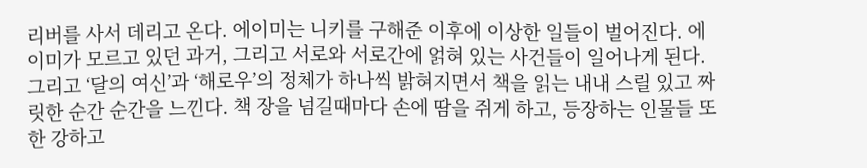리버를 사서 데리고 온다. 에이미는 니키를 구해준 이후에 이상한 일들이 벌어진다. 에이미가 모르고 있던 과거, 그리고 서로와 서로간에 얽혀 있는 사건들이 일어나게 된다.
그리고 ‘달의 여신’과 ‘해로우’의 정체가 하나씩 밝혀지면서 책을 읽는 내내 스릴 있고 짜릿한 순간 순간을 느낀다. 책 장을 넘길때마다 손에 땀을 쥐게 하고, 등장하는 인물들 또한 강하고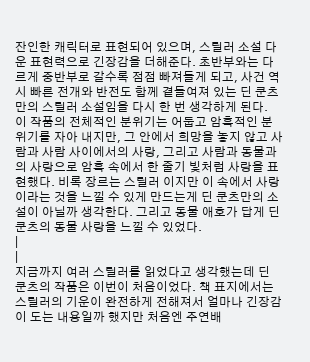잔인한 캐릭터로 표현되어 있으며, 스릴러 소설 다운 표현력으로 긴장감을 더해준다. 초반부와는 다르게 중반부로 갈수록 점점 빠져들게 되고, 사건 역시 빠른 전개와 반전도 함께 곁들여져 있는 딘 쿤츠만의 스릴러 소설임을 다시 한 번 생각하게 된다.
이 작품의 전체적인 분위기는 어둡고 암흑적인 분위기를 자아 내지만, 그 안에서 희망을 놓지 않고 사람과 사람 사이에서의 사랑, 그리고 사람과 동물과의 사랑으로 암흑 속에서 한 줄기 빛처럼 사랑을 표현했다. 비록 장르는 스릴러 이지만 이 속에서 사랑이라는 것을 느낄 수 있게 만드는게 딘 쿤츠만의 소설이 아닐까 생각한다. 그리고 동물 애호가 답게 딘 쿤츠의 동물 사랑을 느낄 수 있었다.
|
|
지금까지 여러 스릴러를 읽었다고 생각했는데 딘 쿤츠의 작품은 이번이 처음이었다. 책 표지에서는 스릴러의 기운이 완전하게 전해져서 얼마나 긴장감이 도는 내용일까 했지만 처음엔 주연배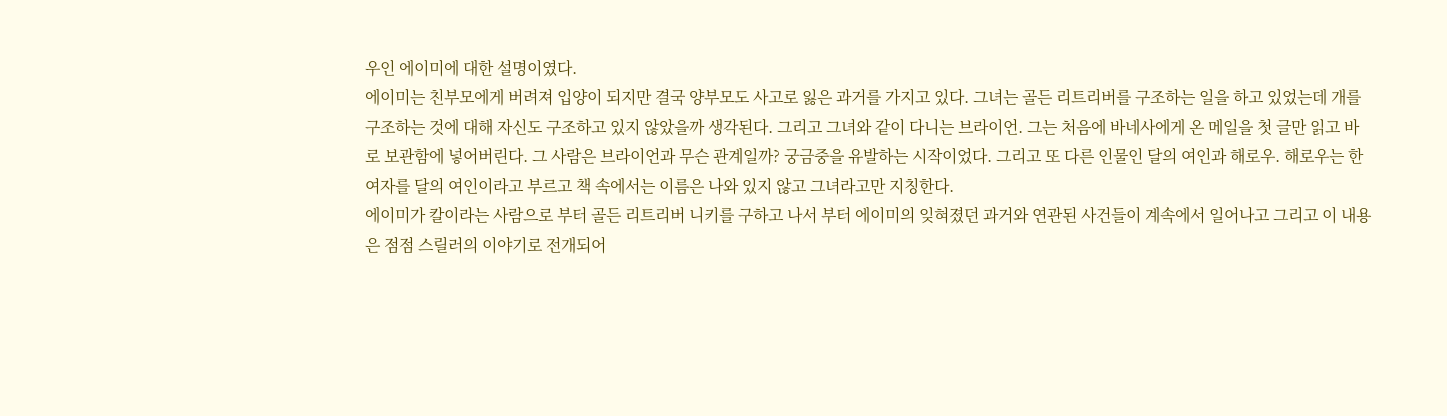우인 에이미에 대한 설명이였다.
에이미는 친부모에게 버려져 입양이 되지만 결국 양부모도 사고로 잃은 과거를 가지고 있다. 그녀는 골든 리트리버를 구조하는 일을 하고 있었는데 개를 구조하는 것에 대해 자신도 구조하고 있지 않았을까 생각된다. 그리고 그녀와 같이 다니는 브라이언. 그는 처음에 바네사에게 온 메일을 첫 글만 읽고 바로 보관함에 넣어버린다. 그 사람은 브라이언과 무슨 관계일까? 궁금중을 유발하는 시작이었다. 그리고 또 다른 인물인 달의 여인과 해로우. 해로우는 한 여자를 달의 여인이라고 부르고 책 속에서는 이름은 나와 있지 않고 그녀라고만 지칭한다.
에이미가 칼이라는 사람으로 부터 골든 리트리버 니키를 구하고 나서 부터 에이미의 잊혀졌던 과거와 연관된 사건들이 계속에서 일어나고 그리고 이 내용은 점점 스릴러의 이야기로 전개되어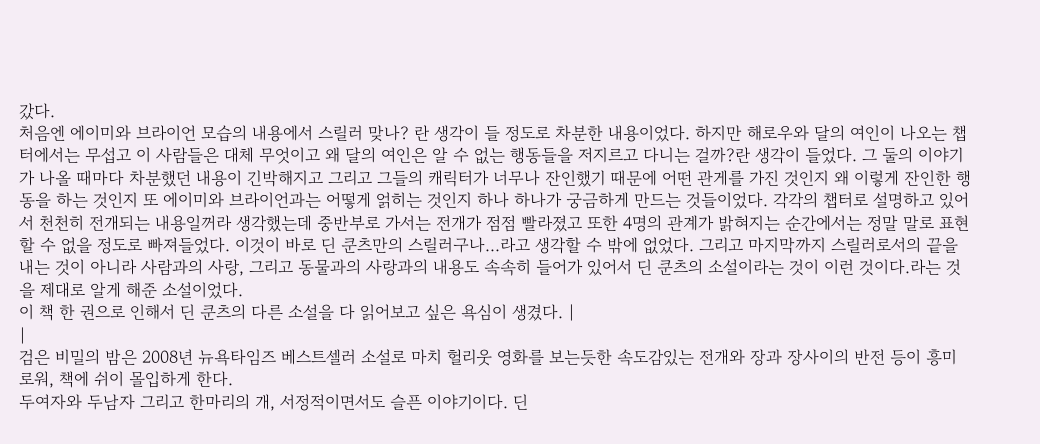갔다.
처음엔 에이미와 브라이언 모습의 내용에서 스릴러 맞나? 란 생각이 들 정도로 차분한 내용이었다. 하지만 해로우와 달의 여인이 나오는 챕터에서는 무섭고 이 사람들은 대체 무엇이고 왜 달의 여인은 알 수 없는 행동들을 저지르고 다니는 걸까?란 생각이 들었다. 그 둘의 이야기가 나올 때마다 차분했던 내용이 긴박해지고 그리고 그들의 캐릭터가 너무나 잔인했기 때문에 어떤 관게를 가진 것인지 왜 이렇게 잔인한 행동을 하는 것인지 또 에이미와 브라이언과는 어떻게 얽히는 것인지 하나 하나가 궁금하게 만드는 것들이었다. 각각의 챕터로 설명하고 있어서 천천히 전개되는 내용일꺼라 생각했는데 중반부로 가서는 전개가 점점 빨라졌고 또한 4명의 관계가 밝혀지는 순간에서는 정말 말로 표현할 수 없을 정도로 빠져들었다. 이것이 바로 딘 쿤츠만의 스릴러구나...라고 생각할 수 밖에 없었다. 그리고 마지막까지 스릴러로서의 끝을 내는 것이 아니라 사람과의 사랑, 그리고 동물과의 사랑과의 내용도 속속히 들어가 있어서 딘 쿤츠의 소설이라는 것이 이런 것이다.라는 것을 제대로 알게 해준 소설이었다.
이 책 한 권으로 인해서 딘 쿤츠의 다른 소설을 다 읽어보고 싶은 욕심이 생겼다. |
|
검은 비밀의 밤은 2008년 뉴욕타임즈 베스트셀러 소설로 마치 헐리웃 영화를 보는듯한 속도감있는 전개와 장과 장사이의 반전 등이 흥미로워, 책에 쉬이 몰입하게 한다.
두여자와 두남자 그리고 한마리의 개, 서정적이면서도 슬픈 이야기이다. 딘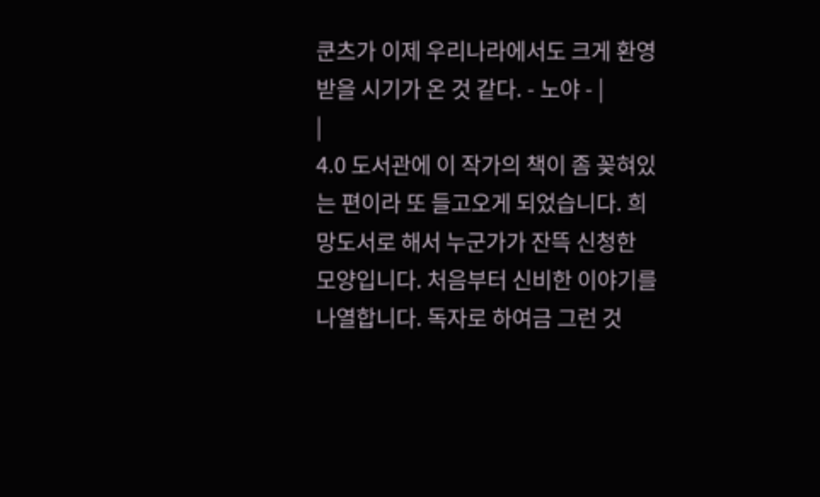쿤츠가 이제 우리나라에서도 크게 환영받을 시기가 온 것 같다. - 노야 - |
|
4.0 도서관에 이 작가의 책이 좀 꽂혀있는 편이라 또 들고오게 되었습니다. 희망도서로 해서 누군가가 잔뜩 신청한 모양입니다. 처음부터 신비한 이야기를 나열합니다. 독자로 하여금 그런 것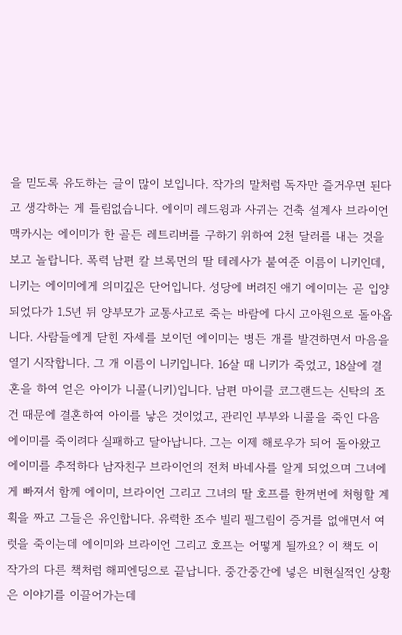을 믿도록 유도하는 글이 많이 보입니다. 작가의 말처럼 독자만 즐거우면 된다고 생각하는 게 틀림없습니다. 에이미 레드윙과 사귀는 건축 설계사 브라이언 맥카시는 에이미가 한 골든 레트리버를 구하기 위하여 2천 달러를 내는 것을 보고 놀랍니다. 폭력 남편 칼 브록먼의 딸 테레사가 붙여준 이름이 니키인데, 니키는 에이미에게 의미깊은 단어입니다. 성당에 버려진 애기 에이미는 곧 입양되었다가 1.5년 뒤 양부모가 교통사고로 죽는 바람에 다시 고아원으로 돌아옵니다. 사람들에게 닫힌 자세를 보이던 에이미는 병든 개를 발견하면서 마음을 열기 시작합니다. 그 개 이름이 니키입니다. 16살 때 니키가 죽었고, 18살에 결혼을 하여 얻은 아이가 니콜(니키)입니다. 남편 마이클 코그랜드는 신탁의 조건 때문에 결혼하여 아이를 낳은 것이었고, 관리인 부부와 니콜을 죽인 다음 에이미를 죽이려다 실패하고 달아납니다. 그는 이제 해로우가 되어 돌아왔고 에이미를 추적하다 남자친구 브라이언의 전처 바네사를 알게 되었으며 그녀에게 빠져서 함께 에이미, 브라이언 그리고 그녀의 딸 호프를 한꺼번에 처형할 계획을 짜고 그들은 유인합니다. 유력한 조수 빌리 필그림이 증거를 없애면서 여럿을 죽이는데 에이미와 브라이언 그리고 호프는 어떻게 될까요? 이 책도 이 작가의 다른 책처럼 해피엔딩으로 끝납니다. 중간중간에 넣은 비현실적인 상황은 이야기를 이끌어가는데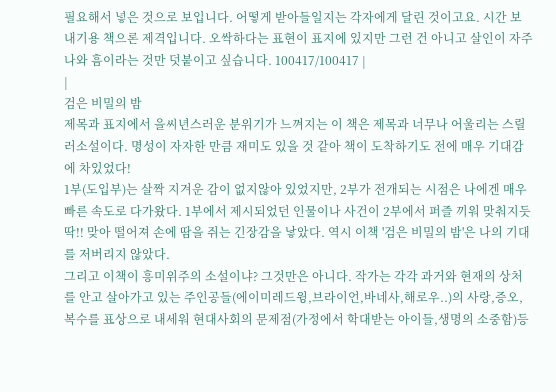필요해서 넣은 것으로 보입니다. 어떻게 받아들일지는 각자에게 달린 것이고요. 시간 보내기용 책으론 제격입니다. 오싹하다는 표현이 표지에 있지만 그런 건 아니고 살인이 자주 나와 흠이라는 것만 덧붙이고 싶습니다. 100417/100417 |
|
검은 비밀의 밤
제목과 표지에서 을씨년스러운 분위기가 느껴지는 이 책은 제목과 너무나 어울리는 스릴러소설이다. 명성이 자자한 만큼 재미도 있을 것 같아 책이 도착하기도 전에 매우 기대감에 차있었다!
1부(도입부)는 살짝 지겨운 감이 없지않아 있었지만, 2부가 전개되는 시점은 나에겐 매우 빠른 속도로 다가왔다. 1부에서 제시되었던 인물이나 사건이 2부에서 퍼즐 끼워 맞춰지듯 딱!! 맞아 떨어져 손에 땀을 쥐는 긴장감을 낳았다. 역시 이책 '검은 비밀의 밤'은 나의 기대를 저버리지 않았다.
그리고 이책이 흥미위주의 소설이냐? 그것만은 아니다. 작가는 각각 과거와 현재의 상처를 안고 살아가고 있는 주인공들(에이미레드윙,브라이언,바네사,해로우..)의 사랑,증오,복수를 표상으로 내세워 현대사회의 문제점(가정에서 학대받는 아이들,생명의 소중함)등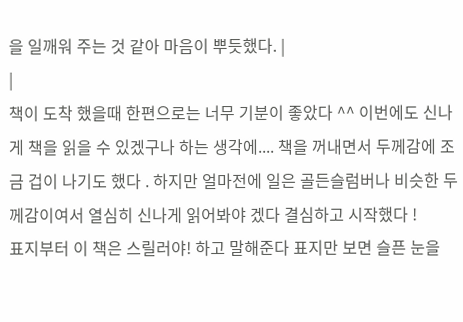을 일깨워 주는 것 같아 마음이 뿌듯했다. |
|
책이 도착 했을때 한편으로는 너무 기분이 좋았다 ^^ 이번에도 신나게 책을 읽을 수 있겠구나 하는 생각에.... 책을 꺼내면서 두께감에 조금 겁이 나기도 했다 . 하지만 얼마전에 일은 골든슬럼버나 비슷한 두께감이여서 열심히 신나게 읽어봐야 겠다 결심하고 시작했다 !
표지부터 이 책은 스릴러야! 하고 말해준다 표지만 보면 슬픈 눈을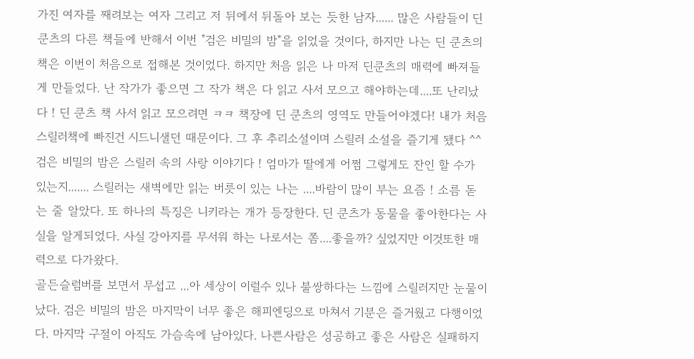가진 여자를 째려보는 여자 그리고 저 뒤에서 뒤돌아 보는 듯한 남자...... 많은 사람들이 딘 쿤츠의 다른 책들에 반해서 이번 "검은 비밀의 밤"을 읽었을 것이다, 하지만 나는 딘 쿤츠의 책은 이번이 처음으로 접해본 것이었다. 하지만 처음 읽은 나 마저 딘쿤츠의 매력에 빠져들게 만들었다. 난 작가가 좋으면 그 작가 책은 다 읽고 사서 모으고 해야하는데....또 난리났다 ! 딘 쿤츠 책 사서 읽고 모으려면 ㅋㅋ 책장에 딘 쿤츠의 영역도 만들어야겠다! 내가 처음 스릴러책에 빠진건 시드니샐던 때문이다. 그 후 추리소설이며 스릴러 소설을 즐기게 됐다 ^^
검은 비밀의 밤은 스릴러 속의 사랑 이야기다 ! 엄마가 딸에게 어쩜 그렇게도 잔인 할 수가 있는지....... 스릴러는 새벽에만 읽는 버릇이 있는 나는 ....바람이 많이 부는 요즘 ! 소름 돋는 줄 알았다. 또 하나의 특징은 니키라는 개가 등장한다. 딘 쿤츠가 동물을 좋아한다는 사실을 알게되었다. 사실 강아지를 무서워 하는 나로서는 쫌....좋을까? 싶었지만 이것또한 매력으로 다가왔다.
골든슬럼버를 보면서 무섭고 ...아 세상이 이럴수 있나 불쌍하다는 느낌에 스릴러지만 눈물이 났다. 검은 비밀의 밤은 마지막이 너무 좋은 해피엔딩으로 마쳐서 기분은 즐거웠고 다행이었다. 마지막 구절이 아직도 가슴속에 남아있다. 나쁜사람은 성공하고 좋은 사람은 실패하지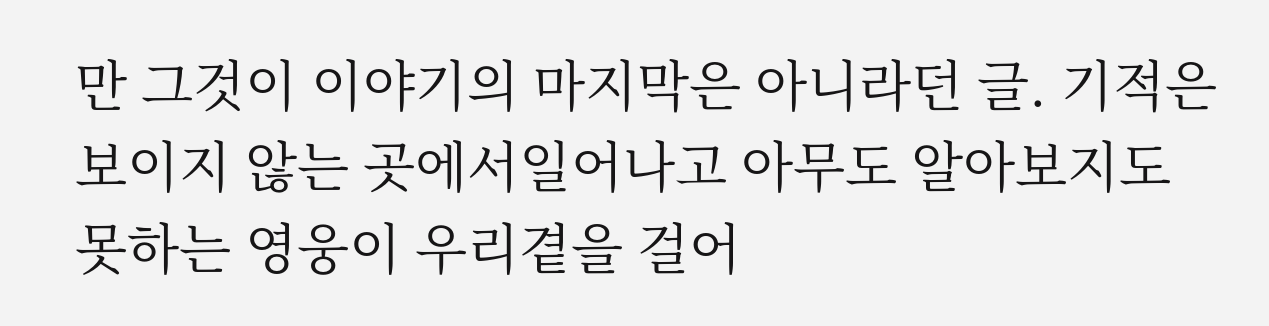만 그것이 이야기의 마지막은 아니라던 글. 기적은 보이지 않는 곳에서일어나고 아무도 알아보지도 못하는 영웅이 우리곁을 걸어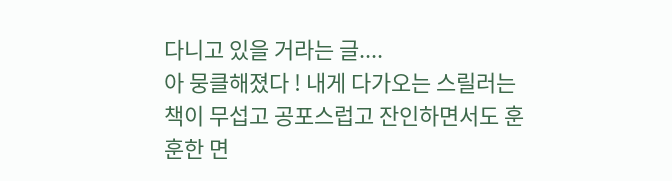다니고 있을 거라는 글....
아 뭉클해졌다 ! 내게 다가오는 스릴러는 책이 무섭고 공포스럽고 잔인하면서도 훈훈한 면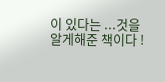이 있다는 ...것을 알게해준 책이다 !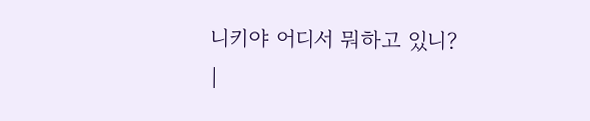니키야 어디서 뭐하고 있니?
|